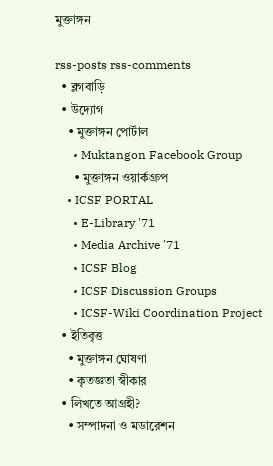মুক্তাঙ্গন

rss-posts rss-comments
  • ব্লগবাড়ি
  • উদ্যোগ
    • মুক্তাঙ্গন পোর্টাল
      • Muktangon Facebook Group
      • মুক্তাঙ্গন ওয়ার্কগ্রুপ
    • ICSF PORTAL
      • E-Library '71
      • Media Archive '71
      • ICSF Blog
      • ICSF Discussion Groups
      • ICSF-Wiki Coordination Project
  • ইতিবৃত্ত
    • মুক্তাঙ্গন ঘোষণা
    • কৃতজ্ঞতা স্বীকার
  • লিখতে আগ্রহী?
    • সম্পাদনা ও মডারেশন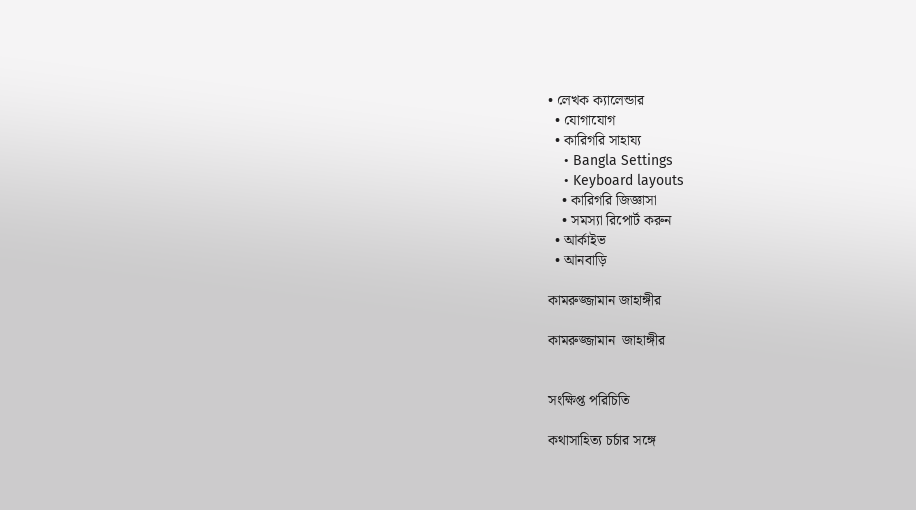• লেখক ক্যালেন্ডার
  • যোগাযোগ
  • কারিগরি সাহায্য
    • Bangla Settings
    • Keyboard layouts
    • কারিগরি জিজ্ঞাসা
    • সমস্যা রিপোর্ট করুন
  • আর্কাইভ
  • আনবাড়ি

কামরুজ্জামান জাহাঙ্গীর

কামরুজ্জামান  জাহাঙ্গীর


সংক্ষিপ্ত পরিচিতি

কথাসাহিত্য চর্চার সঙ্গে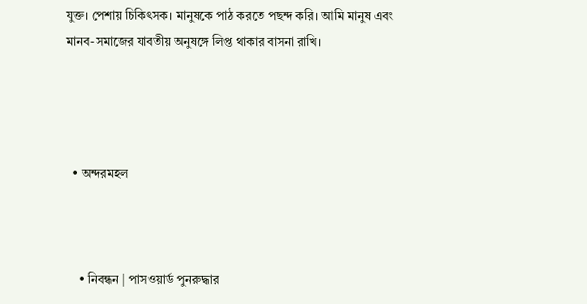যুক্ত। পেশায় চিকিৎসক। মানুষকে পাঠ করতে পছন্দ করি। আমি মানুষ এবং মানব-সমাজের যাবতীয় অনুষঙ্গে লিপ্ত থাকার বাসনা রাখি।




  • অন্দরমহল



    • নিবন্ধন | পাসওয়ার্ড পুনরুদ্ধার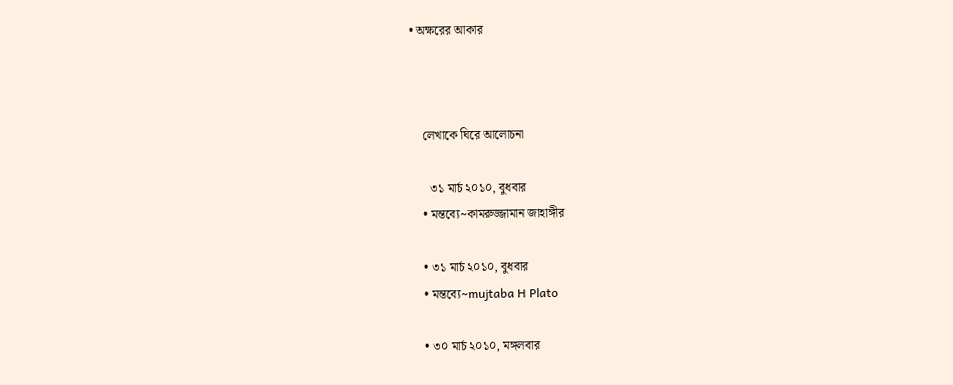• অক্ষরের আকার



    লেখাকে ঘিরে আলোচনা

      ৩১ মার্চ ২০১০, বুধবার
    • মন্তব্যে~কামরুজ্জামান জাহাঙ্গীর

    • ৩১ মার্চ ২০১০, বুধবার
    • মন্তব্যে~mujtaba H Plato

    • ৩০ মার্চ ২০১০, মঙ্গলবার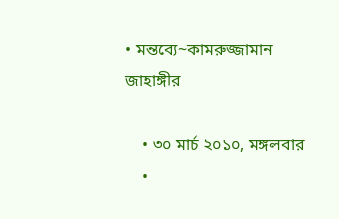• মন্তব্যে~কামরুজ্জামান জাহাঙ্গীর

    • ৩০ মার্চ ২০১০, মঙ্গলবার
    •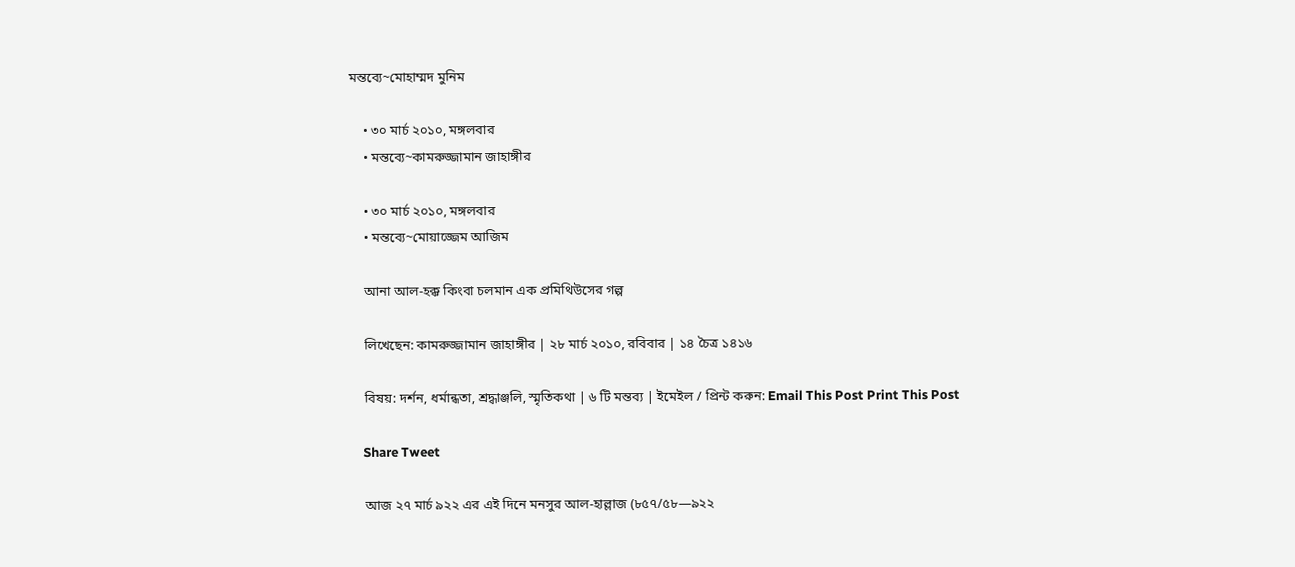মন্তব্যে~মোহাম্মদ মুনিম

    • ৩০ মার্চ ২০১০, মঙ্গলবার
    • মন্তব্যে~কামরুজ্জামান জাহাঙ্গীর

    • ৩০ মার্চ ২০১০, মঙ্গলবার
    • মন্তব্যে~মোয়াজ্জেম আজিম

    আনা আল-হক্ক কিংবা চলমান এক প্রমিথিউসের গল্প

    লিখেছেন: কামরুজ্জামান জাহাঙ্গীর | ২৮ মার্চ ২০১০, রবিবার | ১৪ চৈত্র ১৪১৬

    বিষয়: দর্শন, ধর্মান্ধতা, শ্রদ্ধাঞ্জলি, স্মৃতিকথা | ৬ টি মন্তব্য | ইমেইল / প্রিন্ট করুন: Email This Post Print This Post

    Share Tweet

    আজ ২৭ মার্চ ৯২২ এর এই দিনে মনসুর আল-হাল্লাজ (৮৫৭/৫৮—৯২২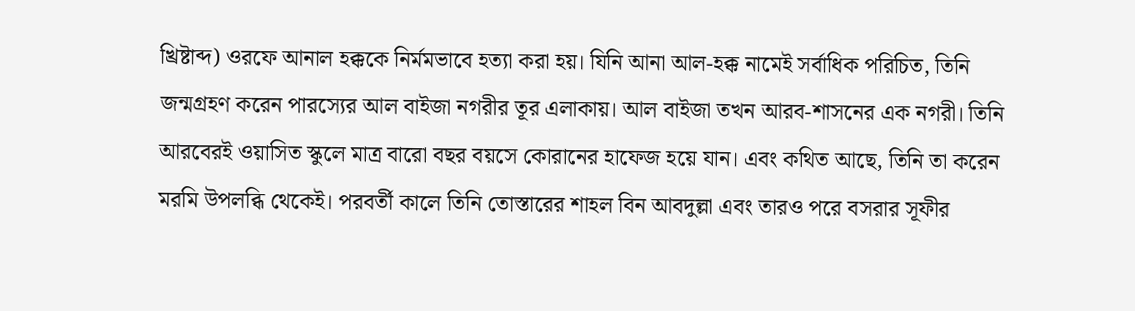খ্রিষ্টাব্দ) ওরফে আনাল হক্ককে নির্মমভাবে হত্যা করা হয়। যিনি আনা আল-হক্ক নামেই সর্বাধিক পরিচিত, তিনি জন্মগ্রহণ করেন পারস্যের আল বাইজা নগরীর তূর এলাকায়। আল বাইজা তখন আরব-শাসনের এক নগরী। তিনি আরবেরই ওয়াসিত স্কুলে মাত্র বারো বছর বয়সে কোরানের হাফেজ হয়ে যান। এবং কথিত আছে, তিনি তা করেন মরমি উপলব্ধি থেকেই। পরবর্তী কালে তিনি তোস্তারের শাহল বিন আবদুল্লা এবং তারও পরে বসরার সূফীর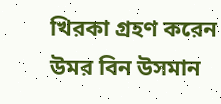খিরকা গ্রহণ করেন উমর বিন উসমান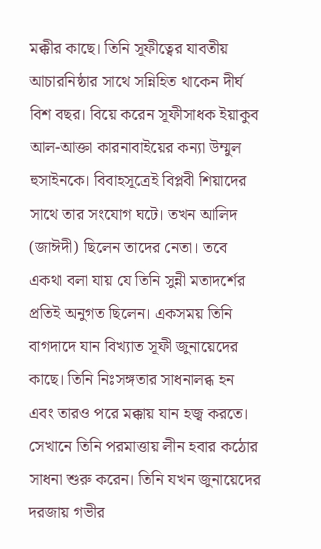মক্কীর কাছে। তিনি সূফীত্বের যাবতীয় আচারনিষ্ঠার সাথে সন্নিহিত থাকেন দীর্ঘ বিশ বছর। বিয়ে করেন সূফীসাধক ইয়াকুব আল-আক্তা কারনাবাইয়ের কন্যা উম্মুল হুসাইনকে। বিবাহসূত্রেই বিপ্লবী শিয়াদের সাথে তার সংযোগ ঘটে। তখন আলিদ (জাঈদী) ছিলেন তাদের নেতা। তবে একথা বলা যায় যে তিনি সুন্নী মতাদর্শের প্রতিই অনুগত ছিলেন। একসময় তিনি বাগদাদে যান বিখ্যাত সূফী জুনায়েদের কাছে। তিনি নিঃসঙ্গতার সাধনালব্ধ হন এবং তারও পরে মক্কায় যান হজ্ব করতে। সেখানে তিনি পরমাত্তায় লীন হবার কঠোর সাধনা শুরু করেন। তিনি যখন জুনায়েদের দরজায় গভীর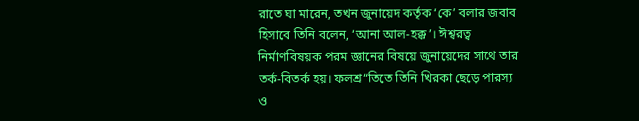রাতে ঘা মারেন, তখন জুনায়েদ কর্তৃক ‘কে’ বলার জবাব হিসাবে তিনি বলেন, ‘আনা আল-হক্ক’। ঈশ্বরত্ব নির্মাণবিষয়ক পরম জ্ঞানের বিষয়ে জুনায়েদের সাথে তার তর্ক-বিতর্ক হয়। ফলশ্র“তিতে তিনি খিরকা ছেড়ে পারস্য ও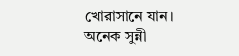খোরাসানে যান। অনেক সুন্নী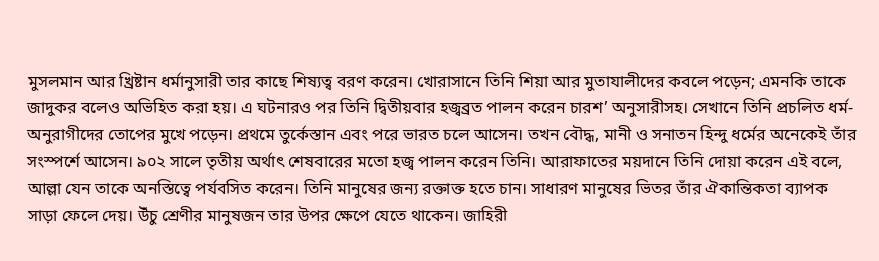মুসলমান আর খ্রিষ্টান ধর্মানুসারী তার কাছে শিষ্যত্ব বরণ করেন। খোরাসানে তিনি শিয়া আর মুতাযালীদের কবলে পড়েন; এমনকি তাকে জাদুকর বলেও অভিহিত করা হয়। এ ঘটনারও পর তিনি দ্বিতীয়বার হজ্বব্রত পালন করেন চারশ’ অনুসারীসহ। সেখানে তিনি প্রচলিত ধর্ম-অনুরাগীদের তোপের মুখে পড়েন। প্রথমে তুর্কেস্তান এবং পরে ভারত চলে আসেন। তখন বৌদ্ধ, মানী ও সনাতন হিন্দু ধর্মের অনেকেই তাঁর সংস্পর্শে আসেন। ৯০২ সালে তৃতীয় অর্থাৎ শেষবারের মতো হজ্ব পালন করেন তিনি। আরাফাতের ময়দানে তিনি দোয়া করেন এই বলে, আল্লা যেন তাকে অনস্তিত্বে পর্যবসিত করেন। তিনি মানুষের জন্য রক্তাক্ত হতে চান। সাধারণ মানুষের ভিতর তাঁর ঐকান্তিকতা ব্যাপক সাড়া ফেলে দেয়। উঁচু শ্রেণীর মানুষজন তার উপর ক্ষেপে যেতে থাকেন। জাহিরী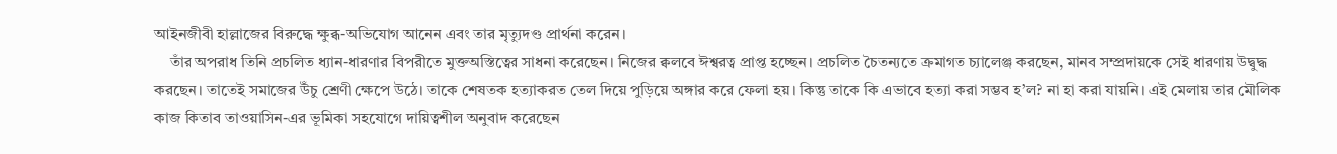আইনজীবী হাল্লাজের বিরুদ্ধে ক্ষুব্ধ-অভিযোগ আনেন এবং তার মৃত্যুদণ্ড প্রার্থনা করেন।
    তাঁর অপরাধ তিনি প্রচলিত ধ্যান-ধারণার বিপরীতে মুক্তঅস্তিত্বের সাধনা করেছেন। নিজের ক্বলবে ঈশ্বরত্ব প্রাপ্ত হচ্ছেন। প্রচলিত চৈতন্যতে ক্রমাগত চ্যালেঞ্জ করছেন, মানব সম্প্রদায়কে সেই ধারণায় উদ্বুদ্ধ করছেন। তাতেই সমাজের উঁচু শ্রেণী ক্ষেপে উঠে। তাকে শেষতক হত্যাকরত তেল দিয়ে পুড়িয়ে অঙ্গার করে ফেলা হয়। কিন্তু তাকে কি এভাবে হত্যা করা সম্ভব হ’ল? না হা করা যায়নি। এই মেলায় তার মৌলিক কাজ কিতাব তাওয়াসিন-এর ভূমিকা সহযোগে দায়িত্বশীল অনুবাদ করেছেন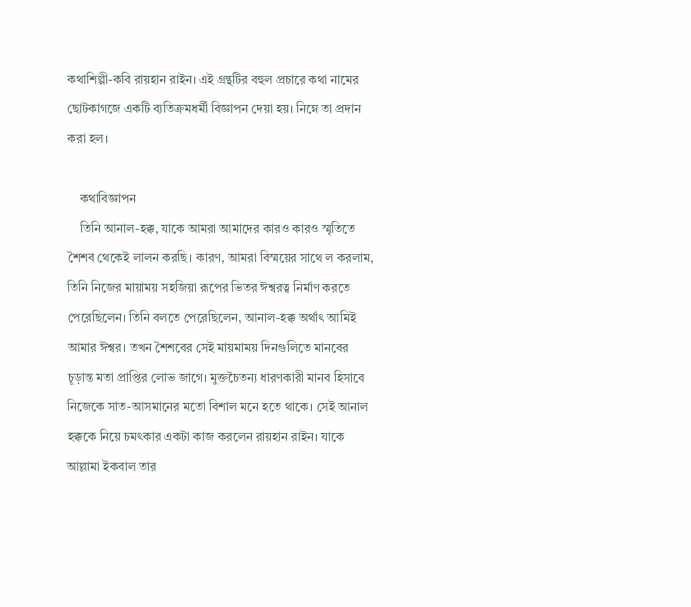কথাশিল্পী-কবি রায়হান রাইন। এই গ্রন্থটির বহুল প্রচারে কথা নামের ছোটকাগজে একটি ব্যতিক্রমধর্মী বিজ্ঞাপন দেয়া হয়। নিম্নে তা প্রদান করা হল।

    কথাবিজ্ঞাপন
    তিনি আনাল-হক্ক, যাকে আমরা আমাদের কারও কারও স্মৃতিতে শৈশব থেকেই লালন করছি। কারণ, আমরা বিস্ময়ের সাথে ল করলাম, তিনি নিজের মায়াময় সহজিয়া রূপের ভিতর ঈশ্বরত্ব নির্মাণ করতে পেরেছিলেন। তিনি বলতে পেরেছিলেন, আনাল-হক্ক অর্থাৎ আমিই আমার ঈশ্বর। তখন শৈশবের সেই মায়মাময় দিনগুলিতে মানবের চূড়ান্ত মতা প্রাপ্তির লোভ জাগে। মুক্তচৈতন্য ধারণকারী মানব হিসাবে নিজেকে সাত-আসমানের মতো বিশাল মনে হতে থাকে। সেই আনাল হক্ককে নিয়ে চমৎকার একটা কাজ করলেন রায়হান রাইন। যাকে আল্লামা ইকবাল তার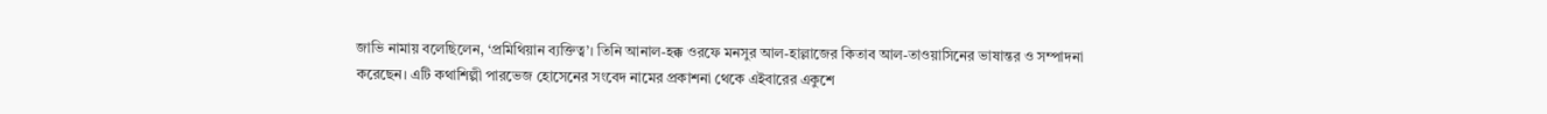জাভি নামায় বলেছিলেন, ‘প্রমিথিয়ান ব্যক্তিত্ব’। তিনি আনাল-হক্ক ওরফে মনসুর আল-হাল্লাজের কিতাব আল-তাওয়াসিনের ভাষান্তর ও সম্পাদনা করেছেন। এটি কথাশিল্পী পারভেজ হোসেনের সংবেদ নামের প্রকাশনা থেকে এইবারের একুশে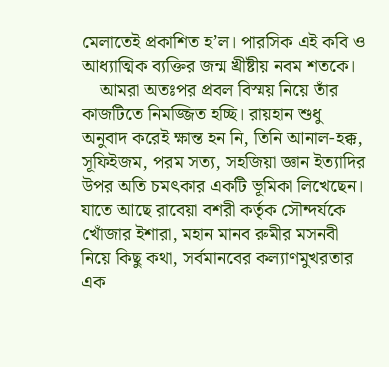মেলাতেই প্রকাশিত হ’ল। পারসিক এই কবি ও আধ্যাত্মিক ব্যক্তির জন্ম খ্রীষ্টীয় নবম শতকে।
    আমরা অতঃপর প্রবল বিস্ময় নিয়ে তাঁর কাজটিতে নিমজ্জিত হচ্ছি। রায়হান শুধু অনুবাদ করেই ক্ষান্ত হন নি, তিনি আনাল-হক্ক, সূফিইজম, পরম সত্য, সহজিয়া জ্ঞান ইত্যাদির উপর অতি চমৎকার একটি ভূমিকা লিখেছেন। যাতে আছে রাবেয়া বশরী কর্তৃক সৌন্দর্যকে খোঁজার ইশারা, মহান মানব রুমীর মসনবী নিয়ে কিছু কথা, সর্বমানবের কল্যাণমুখরতার এক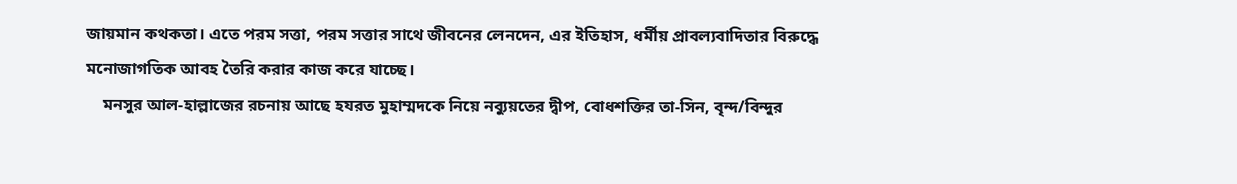জায়মান কথকতা। এতে পরম সত্তা, পরম সত্তার সাথে জীবনের লেনদেন, এর ইতিহাস, ধর্মীয় প্রাবল্যবাদিতার বিরুদ্ধে মনোজাগতিক আবহ তৈরি করার কাজ করে যাচ্ছে।
    মনসুর আল-হাল্লাজের রচনায় আছে হযরত মুহাম্মদকে নিয়ে নব্যুয়তের দ্বীপ, বোধশক্তির তা-সিন, বৃন্দ/বিন্দুর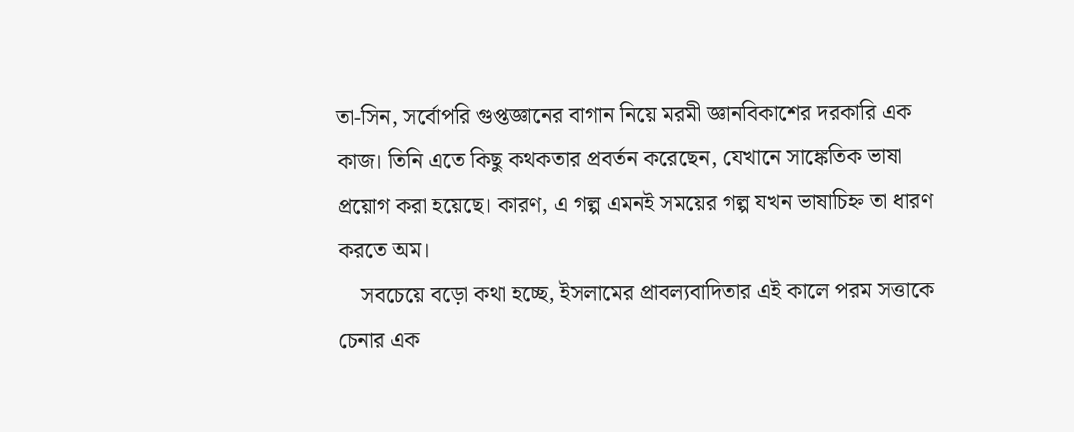তা-সিন, সর্বোপরি গুপ্তজ্ঞানের বাগান নিয়ে মরমী জ্ঞানবিকাশের দরকারি এক কাজ। তিনি এতে কিছু কথকতার প্রবর্তন করেছেন, যেখানে সাঙ্কেতিক ভাষা প্রয়োগ করা হয়েছে। কারণ, এ গল্প এমনই সময়ের গল্প যখন ভাষাচিহ্ন তা ধারণ করতে অম।
    সবচেয়ে বড়ো কথা হচ্ছে, ইসলামের প্রাবল্যবাদিতার এই কালে পরম সত্তাকে চেনার এক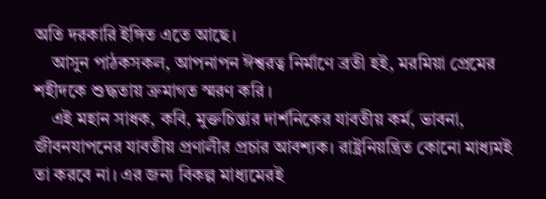অতি দরকারি ইঙ্গিত এতে আছে।
    আসুন পাঠকসকল, আপনাপন ঈশ্বরত্ব নির্মাণে ব্রতী হই, মরমিয়া প্রেমের শহীদকে শুদ্ধতায় ক্রমাগত স্মরণ করি ।
    এই মহান সাধক, কবি, মুক্তচিন্তার দার্শনিকের যাবতীয় কর্ম, ভাবনা, জীবনযাপনের যাবতীয় প্রণালীর প্রচার আবশ্যক। রাষ্ট্রনিয়ন্ত্রিত কোনো মাধ্যমই তা করবে না। এর জন্য বিকল্প মাধ্যমেরই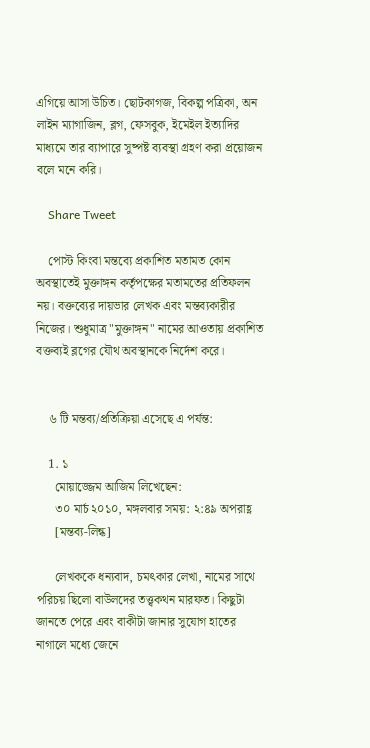এগিয়ে আসা উচিত। ছোটকাগজ, বিকল্প পত্রিকা, অন লাইন ম্যাগাজিন, ব্লগ, ফেসবুক, ইমেইল ইত্যাদির মাধ্যমে তার ব্যাপারে সুষ্পষ্ট ব্যবস্থা গ্রহণ করা প্রয়োজন বলে মনে করি।

    Share Tweet

    পোস্ট কিংবা মন্তব্যে প্রকাশিত মতামত কোন অবস্থাতেই মুক্তাঙ্গন কর্তৃপক্ষের মতামতের প্রতিফলন নয়। বক্তব্যের দায়ভার লেখক এবং মন্তব্যকারীর নিজের। শুধুমাত্র "মুক্তাঙ্গন" নামের আওতায় প্রকাশিত বক্তব্যই ব্লগের যৌথ অবস্থানকে নির্দেশ করে।


    ৬ টি মন্তব্য/প্রতিক্রিয়া এসেছে এ পর্যন্ত:

    1. ১
      মোয়াজ্জেম আজিম লিখেছেন:
      ৩০ মার্চ ২০১০, মঙ্গলবার সময়: ২:৪৯ অপরাহ্ণ
      [মন্তব্য-লিন্ক]

      লেখককে ধন্যবাদ, চমৎকার লেখা, নামের সাথে পরিচয় ছিলো বাউলদের তত্ত্বকথন মারফত। কিছুটা জানতে পেরে এবং বাকীটা জানার সুযোগ হাতের নাগালে মধ্যে জেনে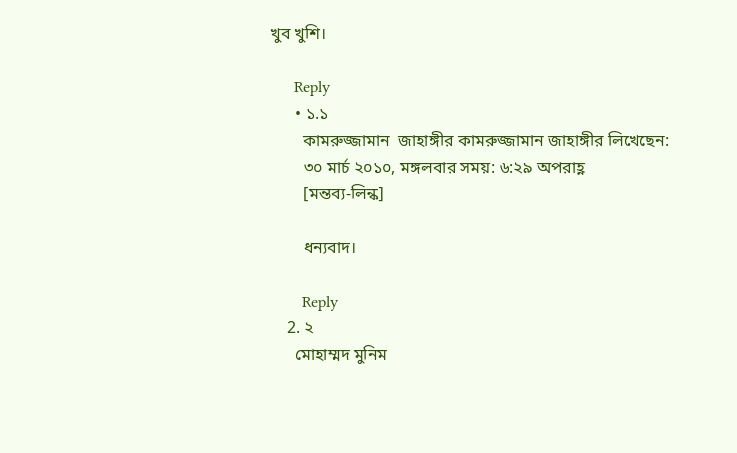খুব খুশি।

      Reply
      • ১.১
        কামরুজ্জামান  জাহাঙ্গীর কামরুজ্জামান জাহাঙ্গীর লিখেছেন:
        ৩০ মার্চ ২০১০, মঙ্গলবার সময়: ৬:২৯ অপরাহ্ণ
        [মন্তব্য-লিন্ক]

        ধন্যবাদ।

        Reply
    2. ২
      মোহাম্মদ মুনিম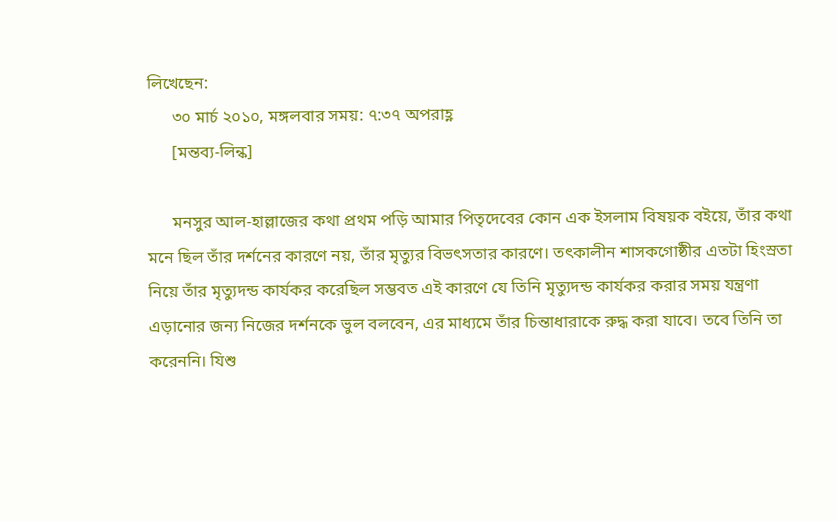লিখেছেন:
      ৩০ মার্চ ২০১০, মঙ্গলবার সময়: ৭:৩৭ অপরাহ্ণ
      [মন্তব্য-লিন্ক]

      মনসুর আল-হাল্লাজের কথা প্রথম পড়ি আমার পিতৃদেবের কোন এক ইসলাম বিষয়ক বইয়ে, তাঁর কথা মনে ছিল তাঁর দর্শনের কারণে নয়, তাঁর মৃত্যুর বিভৎসতার কারণে। তৎকালীন শাসকগোষ্ঠীর এতটা হিংস্রতা নিয়ে তাঁর মৃত্যুদন্ড কার্যকর করেছিল সম্ভবত এই কারণে যে তিনি মৃত্যুদন্ড কার্যকর করার সময় যন্ত্রণা এড়ানোর জন্য নিজের দর্শনকে ভুল বলবেন, এর মাধ্যমে তাঁর চিন্তাধারাকে রুদ্ধ করা যাবে। তবে তিনি তা করেননি। যিশু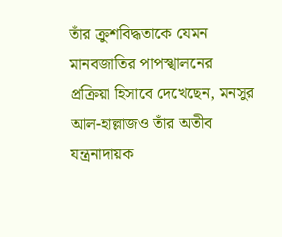তাঁর ক্রুশবিদ্ধতাকে যেমন মানবজাতির পাপস্খালনের প্রক্রিয়া হিসাবে দেখেছেন, মনসুর আল-হাল্লাজও তাঁর অতীব যন্ত্রনাদায়ক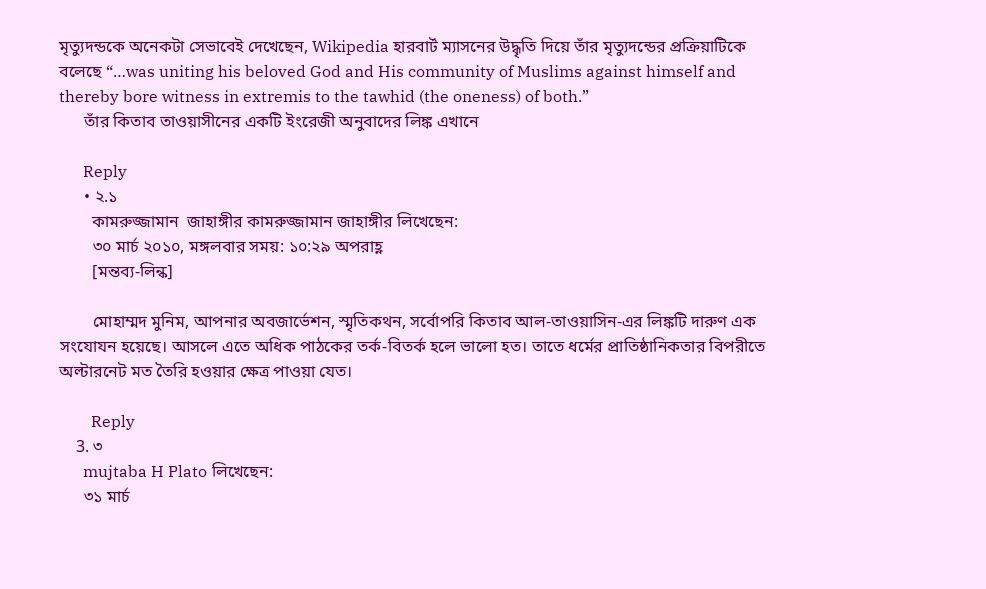মৃত্যুদন্ডকে অনেকটা সেভাবেই দেখেছেন, Wikipedia হারবার্ট ম্যাসনের উদ্ধৃতি দিয়ে তাঁর মৃত্যুদন্ডের প্রক্রিয়াটিকে বলেছে “…was uniting his beloved God and His community of Muslims against himself and thereby bore witness in extremis to the tawhid (the oneness) of both.”
      তাঁর কিতাব তাওয়াসীনের একটি ইংরেজী অনুবাদের লিঙ্ক এখানে

      Reply
      • ২.১
        কামরুজ্জামান  জাহাঙ্গীর কামরুজ্জামান জাহাঙ্গীর লিখেছেন:
        ৩০ মার্চ ২০১০, মঙ্গলবার সময়: ১০:২৯ অপরাহ্ণ
        [মন্তব্য-লিন্ক]

        মোহাম্মদ মুনিম, আপনার অবজার্ভেশন, স্মৃতিকথন, সর্বোপরি কিতাব আল-তাওয়াসিন-এর লিঙ্কটি দারুণ এক সংযোযন হয়েছে। আসলে এতে অধিক পাঠকের তর্ক-বিতর্ক হলে ভালো হত। তাতে ধর্মের প্রাতিষ্ঠানিকতার বিপরীতে অল্টারনেট মত তৈরি হওয়ার ক্ষেত্র পাওয়া যেত।

        Reply
    3. ৩
      mujtaba H Plato লিখেছেন:
      ৩১ মার্চ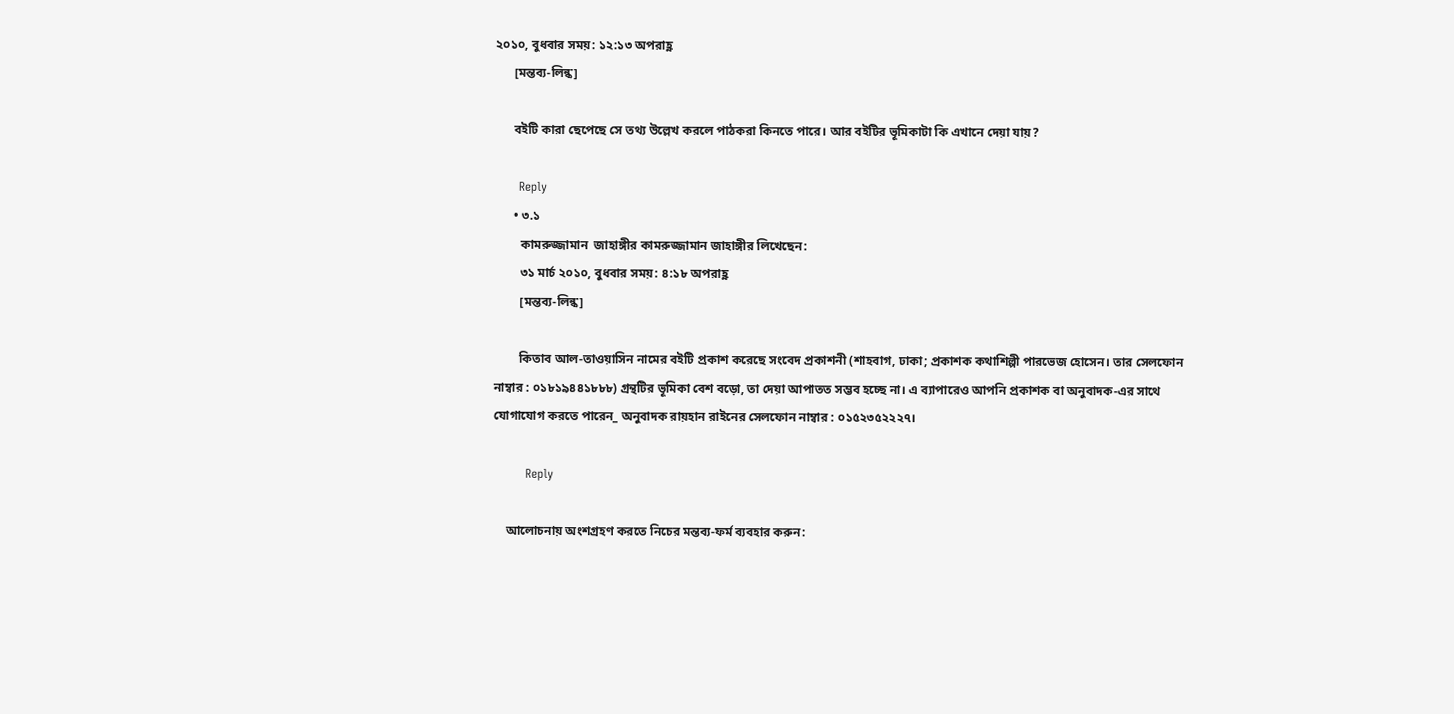২০১০, বুধবার সময়: ১২:১৩ অপরাহ্ণ
      [মন্তব্য-লিন্ক]

      বইটি কারা ছেপেছে সে তথ্য উল্লেখ করলে পাঠকরা কিনতে পারে। আর বইটির ভূমিকাটা কি এখানে দেয়া যায়?

      Reply
      • ৩.১
        কামরুজ্জামান  জাহাঙ্গীর কামরুজ্জামান জাহাঙ্গীর লিখেছেন:
        ৩১ মার্চ ২০১০, বুধবার সময়: ৪:১৮ অপরাহ্ণ
        [মন্তব্য-লিন্ক]

        কিতাব আল-তাওয়াসিন নামের বইটি প্রকাশ করেছে সংবেদ প্রকাশনী (শাহবাগ, ঢাকা; প্রকাশক কথাশিল্পী পারভেজ হোসেন। তার সেলফোন নাম্বার : ০১৮১৯৪৪১৮৮৮) গ্রন্থটির ভূমিকা বেশ বড়ো, তা দেয়া আপাতত সম্ভব হচ্ছে না। এ ব্যাপারেও আপনি প্রকাশক বা অনুবাদক-এর সাথে যোগাযোগ করতে পারেন_ অনুবাদক রায়হান রাইনের সেলফোন নাম্বার : ০১৫২৩৫২২২৭।

        Reply

    আলোচনায় অংশগ্রহণ করতে নিচের মন্তব্য-ফর্ম ব্যবহার করুন: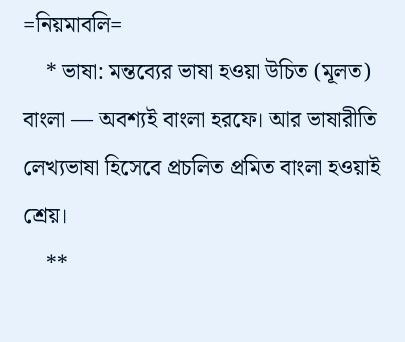=নিয়মাবলি=
    * ভাষা: মন্তব্যের ভাষা হওয়া উচিত (মূলত) বাংলা — অবশ্যই বাংলা হরফে। আর ভাষারীতি লেখ্যভাষা হিসেবে প্রচলিত প্রমিত বাংলা হওয়াই শ্রেয়।
    **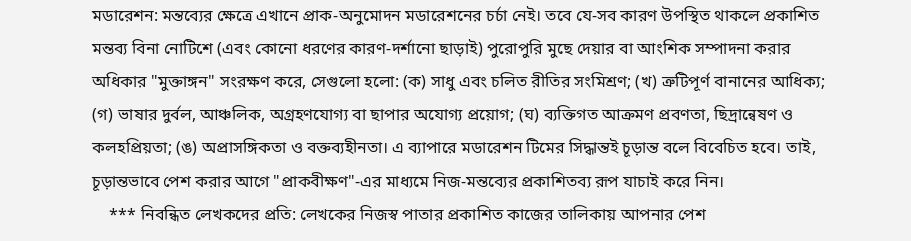মডারেশন: মন্তব্যের ক্ষেত্রে এখানে প্রাক-অনুমোদন মডারেশনের চর্চা নেই। তবে যে-সব কারণ উপস্থিত থাকলে প্রকাশিত মন্তব্য বিনা নোটিশে (এবং কোনো ধরণের কারণ-দর্শানো ছাড়াই) পুরোপুরি মুছে দেয়ার বা আংশিক সম্পাদনা করার অধিকার "মুক্তাঙ্গন" সংরক্ষণ করে, সেগুলো হলো: (ক) সাধু এবং চলিত রীতির সংমিশ্রণ; (খ) ত্রুটিপূর্ণ বানানের আধিক্য; (গ) ভাষার দুর্বল, আঞ্চলিক, অগ্রহণযোগ্য বা ছাপার অযোগ্য প্রয়োগ; (ঘ) ব্যক্তিগত আক্রমণ প্রবণতা, ছিদ্রান্বেষণ ও কলহপ্রিয়তা; (ঙ) অপ্রাসঙ্গিকতা ও বক্তব্যহীনতা। এ ব্যাপারে মডারেশন টিমের সিদ্ধান্তই চূড়ান্ত বলে বিবেচিত হবে। তাই, চূড়ান্তভাবে পেশ করার আগে "প্রাকবীক্ষণ"-এর মাধ্যমে নিজ-মন্তব্যের প্রকাশিতব্য রূপ যাচাই করে নিন।
    *** নিবন্ধিত লেখকদের প্রতি: লেখকের নিজস্ব পাতার প্রকাশিত কাজের তালিকায় আপনার পেশ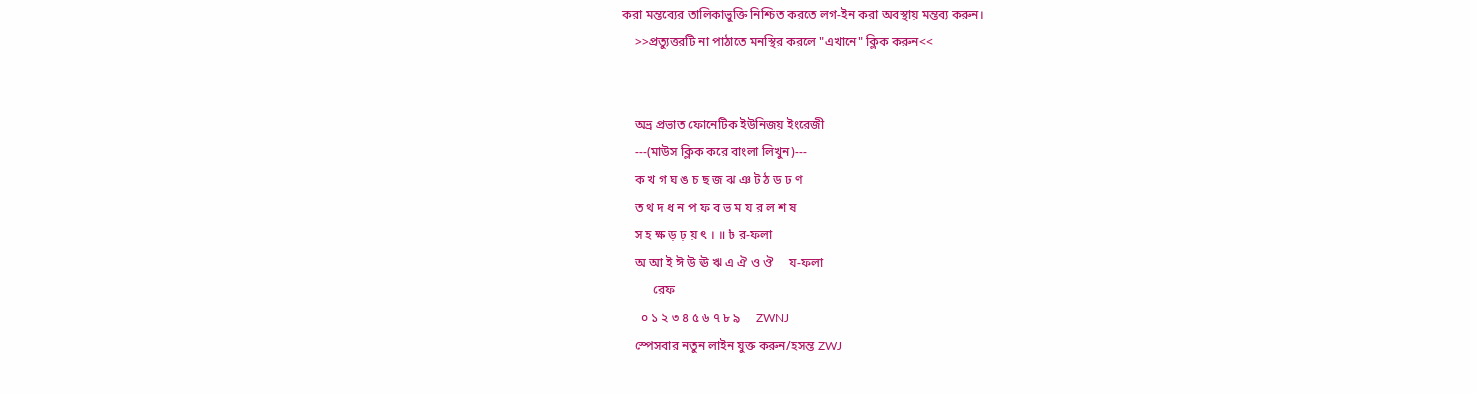করা মন্তব্যের তালিকাভুক্তি নিশ্চিত করতে লগ-ইন করা অবস্থায় মন্তব্য করুন।
    >>প্রত্যুত্তরটি না পাঠাতে মনস্থির করলে "এখানে" ক্লিক করুন<<


    অভ্র প্রভাত ফোনেটিক ইউনিজয় ইংরেজী
    ---(মাউস ক্লিক করে বাংলা লিখুন)---
    ক খ গ ঘ ঙ চ ছ জ ঝ ঞ ট ঠ ড ঢ ণ
    ত থ দ ধ ন প ফ ব ভ ম য র ল শ ষ
    স হ ক্ষ ড় ঢ় য় ৎ । ॥ ৳ র-ফলা‌‌‌
    অ আ ই ঈ উ ঊ ঋ এ ঐ ও ঔ     য-ফলা
          রেফ
      ০ ১ ২ ৩ ৪ ৫ ৬ ৭ ৮ ৯     ZWNJ
    স্পেসবার নতুন লাইন যুক্ত করুন/হসন্ত ZWJ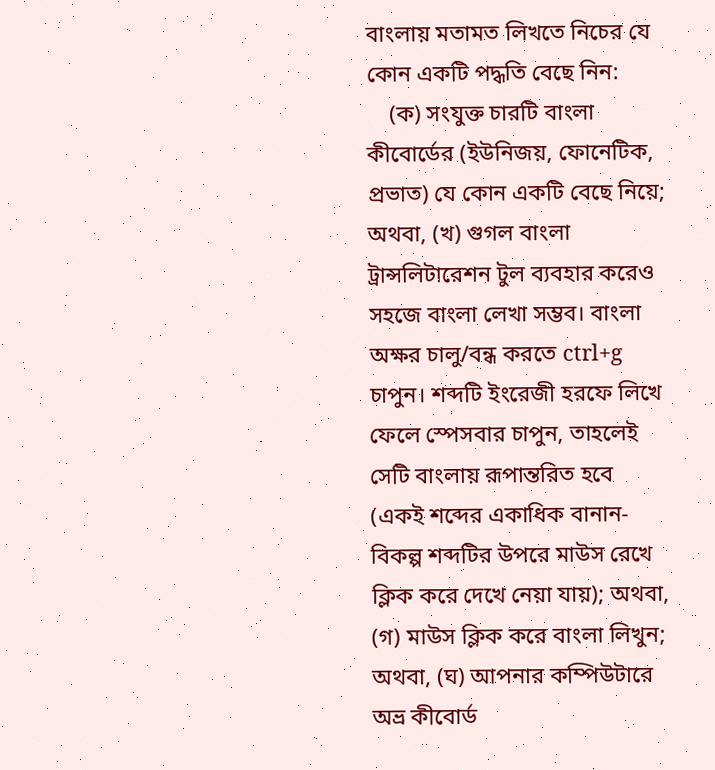বাংলায় মতামত লিখতে নিচের যে কোন একটি পদ্ধতি বেছে নিন:
    (ক) সংযুক্ত চারটি বাংলা কী‌বোর্ডের (ইউনিজয়, ফোনেটিক, প্রভাত) যে কোন একটি বেছে নিয়ে; অথবা, (খ) গুগল বাংলা ট্রান্সলিটারেশন টুল ব্যবহার করেও সহজে বাংলা লেখা সম্ভব। বাংলা অক্ষর চালু/বন্ধ করতে ctrl+g চাপুন। শব্দটি ইংরেজী হরফে লিখে ফেলে স্পেসবার চাপুন, তাহলেই সেটি বাংলায় রূপান্তরিত হবে (একই শব্দের একাধিক বানান-বিকল্প শব্দটির উপরে মাউস রেখে ক্লিক করে দেখে নেয়া যায়); অথবা, (গ) মাউস ক্লিক করে বাংলা লিখুন; অথবা, (ঘ) আপনার কম্পিউটারে অভ্র কীবোর্ড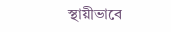স্থায়ীভাবে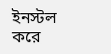ইনস্টল করে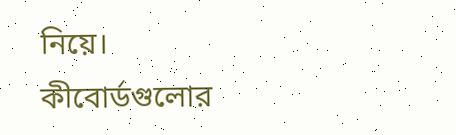নিয়ে। কীবোর্ডগুলোর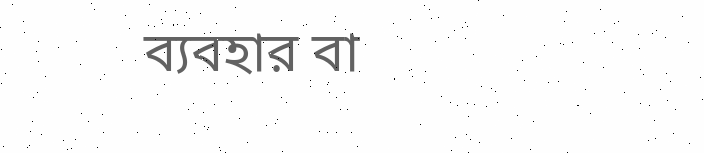ব্যবহার বা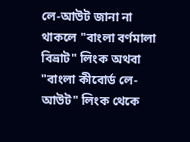লে‌-আউট জানা না থাকলে "বাংলা বর্ণমালা বিভ্রাট" লিংক অথবা "বাংলা কীবোর্ড লে-আউট" লিংক থেকে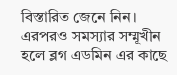বিস্তারিত জেনে নিন। এরপরও সমস্যার সম্মূখীন হলে ব্লগ এডমিন এর কাছে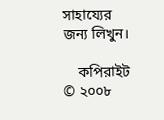সাহায্যের জন্য লিখুন।

    কপিরাইট © ২০০৮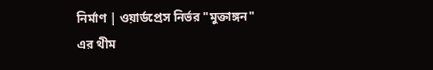নির্মাণ | ওয়ার্ডপ্রেস নির্ভর "মুক্তাঙ্গন" এর থীম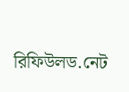রিফিউলড.নেট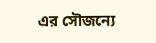এর সৌজন্যে